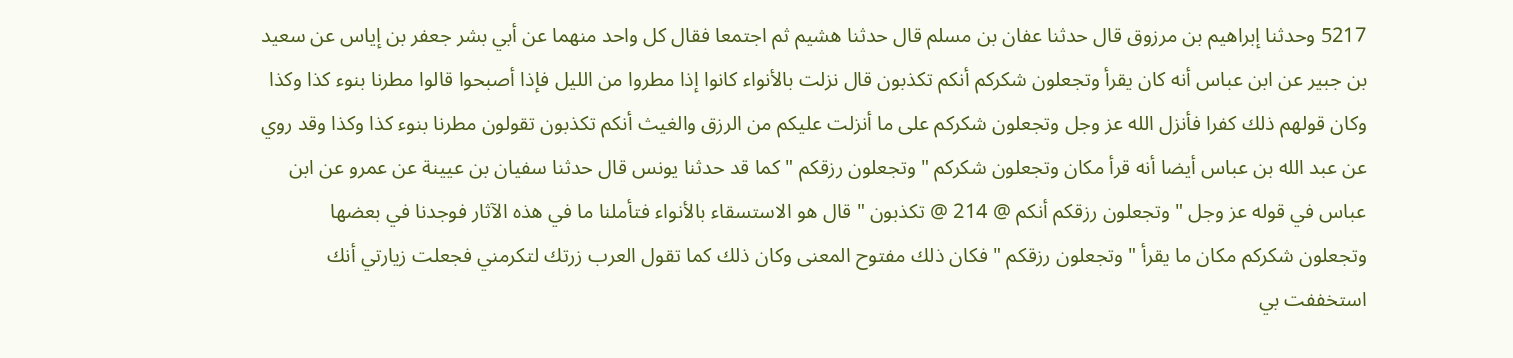5217 وحدثنا إبراهيم بن مرزوق قال حدثنا عفان بن مسلم قال حدثنا هشيم ثم اجتمعا فقال كل واحد منهما عن أبي بشر جعفر بن إياس عن سعيد بن جبير عن ابن عباس أنه كان يقرأ وتجعلون شكركم أنكم تكذبون قال نزلت بالأنواء كانوا إذا مطروا من الليل فإذا أصبحوا قالوا مطرنا بنوء كذا وكذا وكان قولهم ذلك كفرا فأنزل الله عز وجل وتجعلون شكركم على ما أنزلت عليكم من الرزق والغيث أنكم تكذبون تقولون مطرنا بنوء كذا وكذا وقد روي عن عبد الله بن عباس أيضا أنه قرأ مكان وتجعلون شكركم " وتجعلون رزقكم " كما قد حدثنا يونس قال حدثنا سفيان بن عيينة عن عمرو عن ابن عباس في قوله عز وجل " وتجعلون رزقكم أنكم @ 214 @ تكذبون " قال هو الاستسقاء بالأنواء فتأملنا ما في هذه الآثار فوجدنا في بعضها وتجعلون شكركم مكان ما يقرأ " وتجعلون رزقكم " فكان ذلك مفتوح المعنى وكان ذلك كما تقول العرب زرتك لتكرمني فجعلت زيارتي أنك استخففت بي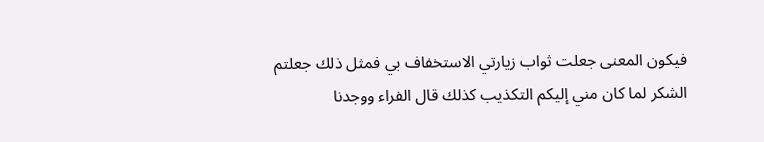فيكون المعنى جعلت ثواب زيارتي الاستخفاف بي فمثل ذلك جعلتم الشكر لما كان مني إليكم التكذيب كذلك قال الفراء ووجدنا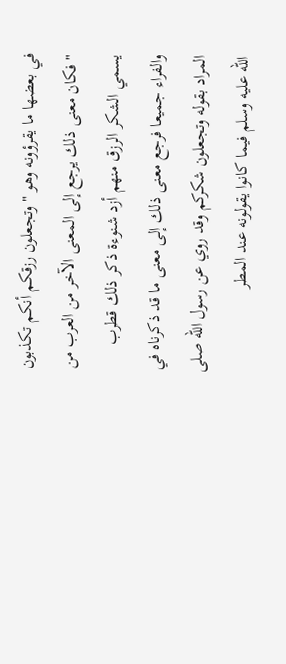في بعضها ما يقرؤونه وهو " وتجعلون رزقكم أنكم تكذبون " فكان معنى ذلك يرجع إلى المعنى الآخر من العرب من يسمي الشكر الرزق منهم أزد شنوءة ذكر ذلك قطرب والفراء جميعا فرجع معنى ذلك إلى معنى ما قد ذكرناه في المراد بقوله وتجعلون شكركم وقد روي عن رسول الله صلى الله عليه وسلم فيما كانوا يقولونه عند المطر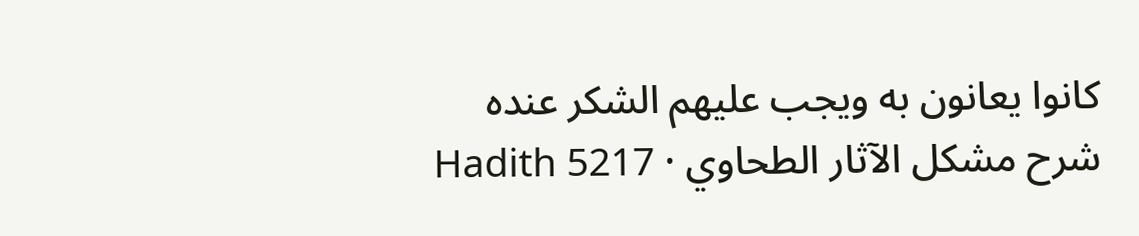كانوا يعانون به ويجب عليهم الشكر عنده
شرح مشكل الآثار الطحاوي · Hadith 5217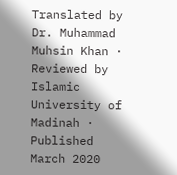Translated by Dr. Muhammad Muhsin Khan · Reviewed by Islamic University of Madinah · Published March 2020